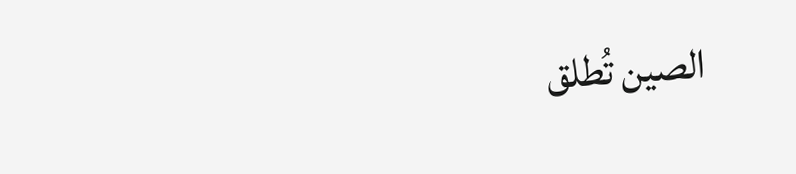الصين تُطلق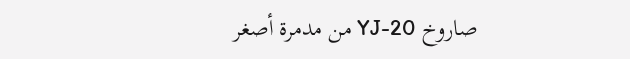صاروخ YJ-20 من مدمرة أصغر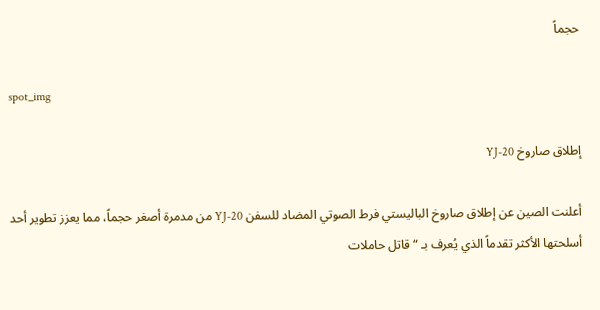حجماً

spot_img

إطلاق صاروخ YJ-20

أعلنت الصين عن إطلاق صاروخ الباليستي فرط الصوتي المضاد للسفن YJ-20 من مدمرة أصغر حجماً، مما يعزز تطوير أحد أسلحتها الأكثر تقدماً الذي يُعرف بـ “قاتل حاملات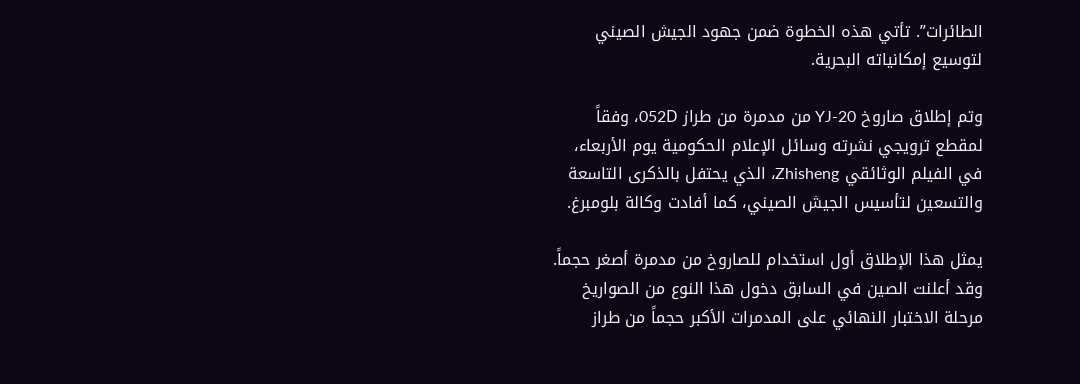الطائرات”. تأتي هذه الخطوة ضمن جهود الجيش الصيني لتوسيع إمكانياته البحرية.

وتم إطلاق صاروخ YJ-20 من مدمرة من طراز 052D، وفقاً لمقطع ترويجي نشرته وسائل الإعلام الحكومية يوم الأربعاء، في الفيلم الوثائقي Zhisheng، الذي يحتفل بالذكرى التاسعة والتسعين لتأسيس الجيش الصيني، كما أفادت وكالة بلومبرغ.

يمثل هذا الإطلاق أول استخدام للصاروخ من مدمرة أصغر حجماً. وقد أعلنت الصين في السابق دخول هذا النوع من الصواريخ مرحلة الاختبار النهائي على المدمرات الأكبر حجماً من طراز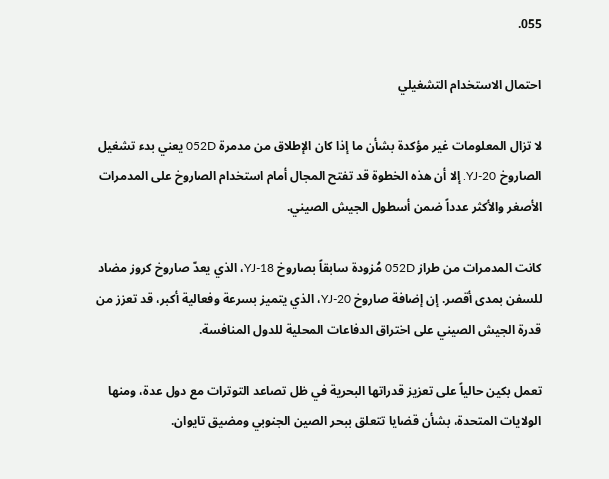055.

احتمال الاستخدام التشغيلي

لا تزال المعلومات غير مؤكدة بشأن ما إذا كان الإطلاق من مدمرة 052D يعني بدء تشغيل الصاروخ YJ-20. إلا أن هذه الخطوة قد تفتح المجال أمام استخدام الصاروخ على المدمرات الأصغر والأكثر عدداً ضمن أسطول الجيش الصيني.

كانت المدمرات من طراز 052D مُزودة سابقاً بصاروخ YJ-18، الذي يعدّ صاروخ كروز مضاد للسفن بمدى أقصر. إن إضافة صاروخ YJ-20، الذي يتميز بسرعة وفعالية أكبر، قد تعزز من قدرة الجيش الصيني على اختراق الدفاعات المحلية للدول المنافسة.

تعمل بكين حالياً على تعزيز قدراتها البحرية في ظل تصاعد التوترات مع دول عدة، ومنها الولايات المتحدة، بشأن قضايا تتعلق ببحر الصين الجنوبي ومضيق تايوان.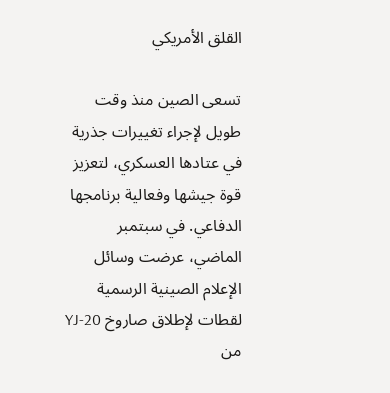القلق الأمريكي

تسعى الصين منذ وقت طويل لإجراء تغييرات جذرية في عتادها العسكري، لتعزيز قوة جيشها وفعالية برنامجها الدفاعي. في سبتمبر الماضي، عرضت وسائل الإعلام الصينية الرسمية لقطات لإطلاق صاروخ YJ-20 من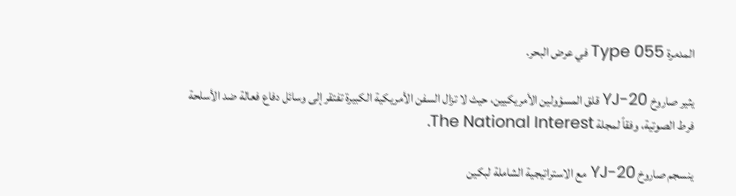المدمرة Type 055 في عرض البحر.

يثير صاروخ YJ-20 قلق المسؤولين الأمريكيين، حيث لا تزال السفن الأمريكية الكبيرة تفتقر إلى وسائل دفاع فعالة ضد الأسلحة فرط الصوتية، وفقاً لمجلة The National Interest.

ينسجم صاروخ YJ-20 مع الاستراتيجية الشاملة لبكين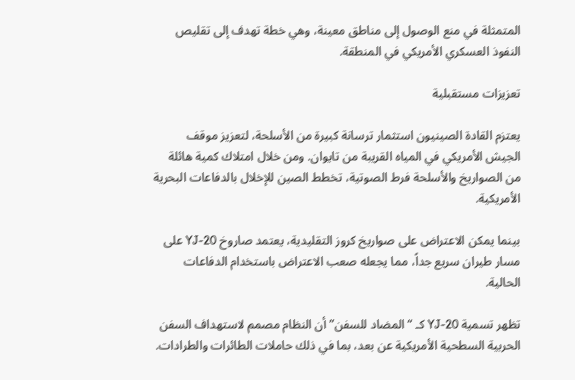المتمثلة في منع الوصول إلى مناطق معينة، وهي خطة تهدف إلى تقليص النفوذ العسكري الأمريكي في المنطقة.

تعزيزات مستقبلية

يعتزم القادة الصينيون استثمار ترسانة كبيرة من الأسلحة، لتعزيز موقف الجيش الأمريكي في المياه القريبة من تايوان. ومن خلال امتلاك كمية هائلة من الصواريخ والأسلحة فرط الصوتية، تخطط الصين للإخلال بالدفاعات البحرية الأمريكية.

بينما يمكن الاعتراض على صواريخ كروز التقليدية، يعتمد صاروخ YJ-20 على مسار طيران سريع جداً، مما يجعله صعب الاعتراض باستخدام الدفاعات الحالية.

تظهر تسمية YJ-20 كـ “المضاد للسفن” أن النظام مصمم لاستهداف السفن الحربية السطحية الأمريكية عن بعد، بما في ذلك حاملات الطائرات والطرادات.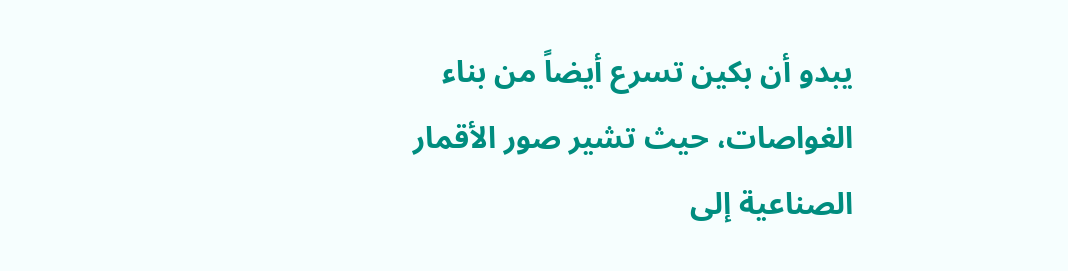يبدو أن بكين تسرع أيضاً من بناء الغواصات، حيث تشير صور الأقمار الصناعية إلى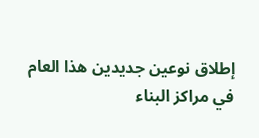إطلاق نوعين جديدين هذا العام في مراكز البناء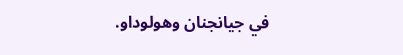في جيانجنان وهولوداو.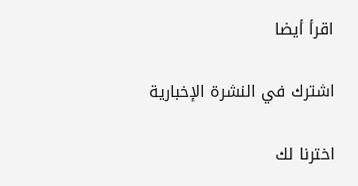اقرأ أيضا

اشترك في النشرة الإخبارية

اخترنا لك